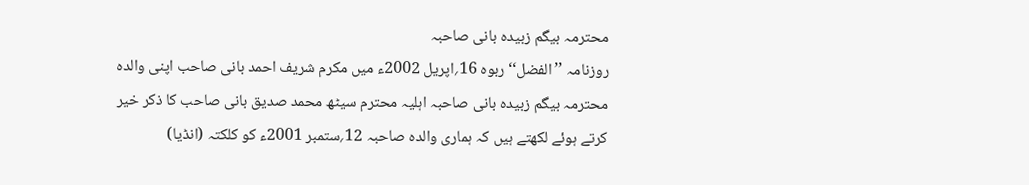محترمہ بیگم زبیدہ بانی صاحبہ
روزنامہ ’’الفضل‘‘ ربوہ 16؍اپریل 2002ء میں مکرم شریف احمد بانی صاحب اپنی والدہ محترمہ بیگم زبیدہ بانی صاحبہ اہلیہ محترم سیٹھ محمد صدیق بانی صاحب کا ذکر خیر کرتے ہوئے لکھتے ہیں کہ ہماری والدہ صاحبہ 12؍ستمبر 2001ء کو کلکتہ (انڈیا)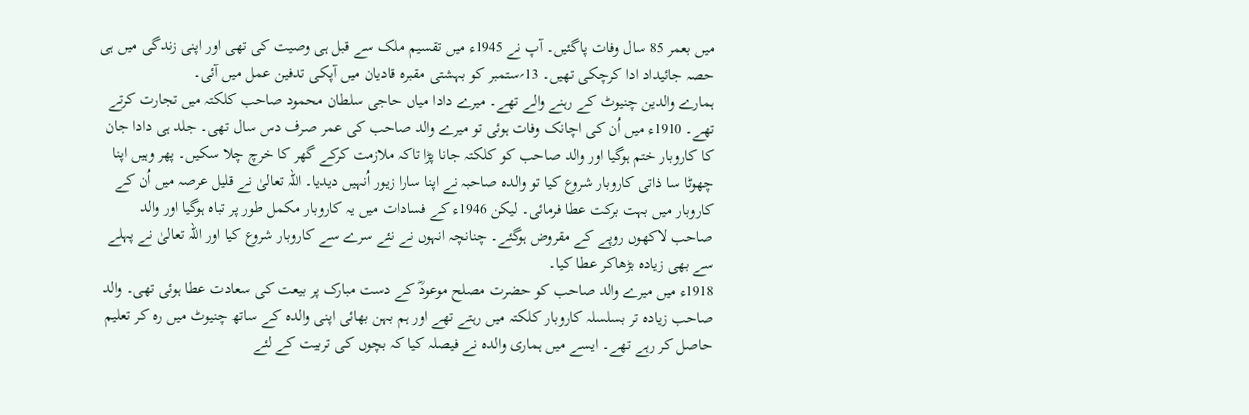میں بعمر 85 سال وفات پاگئیں۔ آپ نے 1945ء میں تقسیم ملک سے قبل ہی وصیت کی تھی اور اپنی زندگی میں ہی حصہ جائیداد ادا کرچکی تھیں۔ 13؍ستمبر کو بہشتی مقبرہ قادیان میں آپکی تدفین عمل میں آئی۔
ہمارے والدین چنیوٹ کے رہنے والے تھے۔ میرے دادا میاں حاجی سلطان محمود صاحب کلکتہ میں تجارت کرتے تھے۔ 1910ء میں اُن کی اچانک وفات ہوئی تو میرے والد صاحب کی عمر صرف دس سال تھی۔ جلد ہی دادا جان کا کاروبار ختم ہوگیا اور والد صاحب کو کلکتہ جانا پڑا تاکہ ملازمت کرکے گھر کا خرچ چلا سکیں۔ پھر وہیں اپنا چھوٹا سا ذاتی کاروبار شروع کیا تو والدہ صاحبہ نے اپنا سارا زیور اُنہیں دیدیا۔ اللہ تعالیٰ نے قلیل عرصہ میں اُن کے کاروبار میں بہت برکت عطا فرمائی۔ لیکن 1946ء کے فسادات میں یہ کاروبار مکمل طور پر تباہ ہوگیا اور والد صاحب لاکھوں روپے کے مقروض ہوگئے۔ چنانچہ انہوں نے نئے سرے سے کاروبار شروع کیا اور اللہ تعالیٰ نے پہلے سے بھی زیادہ بڑھاکر عطا کیا۔
1918ء میں میرے والد صاحب کو حضرت مصلح موعودؓ کے دست مبارک پر بیعت کی سعادت عطا ہوئی تھی۔ والد صاحب زیادہ تر بسلسلہ کاروبار کلکتہ میں رہتے تھے اور ہم بہن بھائی اپنی والدہ کے ساتھ چنیوٹ میں رہ کر تعلیم حاصل کر رہے تھے۔ ایسے میں ہماری والدہ نے فیصلہ کیا کہ بچوں کی تربیت کے لئے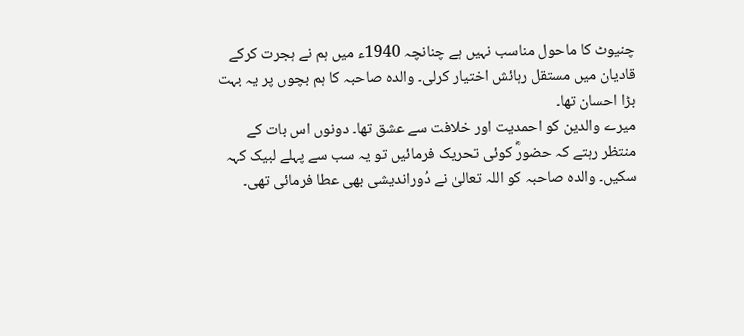چنیوٹ کا ماحول مناسب نہیں ہے چنانچہ 1940ء میں ہم نے ہجرت کرکے قادیان میں مستقل رہائش اختیار کرلی۔ والدہ صاحبہ کا ہم بچوں پر یہ بہت بڑا احسان تھا۔
میرے والدین کو احمدیت اور خلافت سے عشق تھا۔ دونوں اس بات کے منتظر رہتے کہ حضورؓ کوئی تحریک فرمائیں تو یہ سب سے پہلے لبیک کہہ سکیں۔ والدہ صاحبہ کو اللہ تعالیٰ نے دُوراندیشی بھی عطا فرمائی تھی۔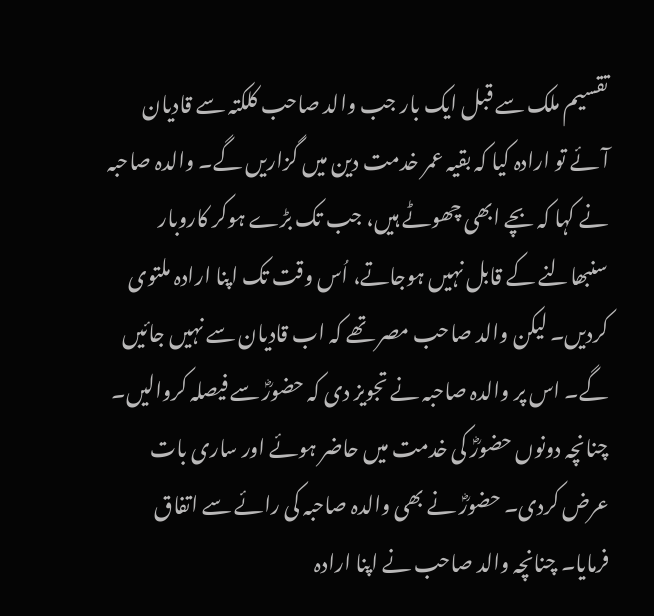تقسیم ملک سے قبل ایک بار جب والد صاحب کلکتہ سے قادیان آئے تو ارادہ کیا کہ بقیہ عمر خدمت دین میں گزاریں گے۔ والدہ صاحبہ نے کہا کہ بچے ابھی چھوٹے ہیں، جب تک بڑے ہوکر کاروبار سنبھالنے کے قابل نہیں ہوجاتے، اُس وقت تک اپنا ارادہ ملتوی کردیں۔ لیکن والد صاحب مصر تھے کہ اب قادیان سے نہیں جائیں گے۔ اس پر والدہ صاحبہ نے تجویز دی کہ حضورؓ سے فیصلہ کروالیں۔ چنانچہ دونوں حضورؓ کی خدمت میں حاضر ہوئے اور ساری بات عرض کردی۔ حضورؓ نے بھی والدہ صاحبہ کی رائے سے اتفاق فرمایا۔ چنانچہ والد صاحب نے اپنا ارادہ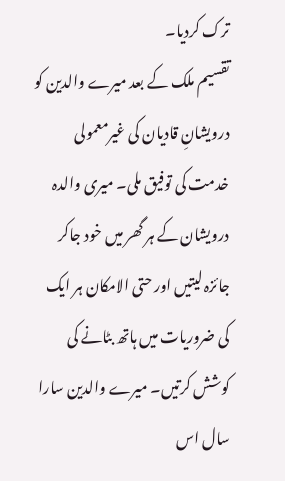ترک کردیا۔
تقسیم ملک کے بعد میرے والدین کو درویشانِ قادیان کی غیرمعمولی خدمت کی توفیق ملی۔ میری والدہ درویشان کے ہر گھر میں خود جاکر جائزہ لیتیں اور حتی الامکان ہر ایک کی ضروریات میں ہاتھ بٹانے کی کوشش کرتیں۔ میرے والدین سارا سال اس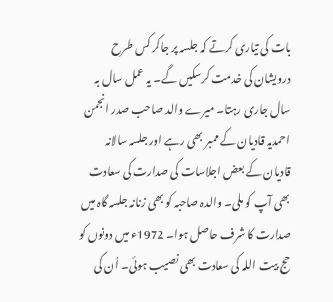بات کی تیاری کرتے کہ جلسہ پر جاکر کس طرح درویشان کی خدمت کرسکیں گے۔ یہ عمل سال بہ سال جاری رہتا۔ میرے والد صاحب صدر انجمن احمدیہ قادیان کے ممبر بھی رہے اور جلسہ سالانہ قادیان کے بعض اجلاسات کی صدارت کی سعادت بھی آپ کو ملی۔ والدہ صاحبہ کو بھی زنانہ جلسہ گاہ میں صدارت کا شرف حاصل ہوا۔ 1972ء میں دونوں کو حج بیت اللہ کی سعادت بھی نصیب ہوئی۔ اُن کی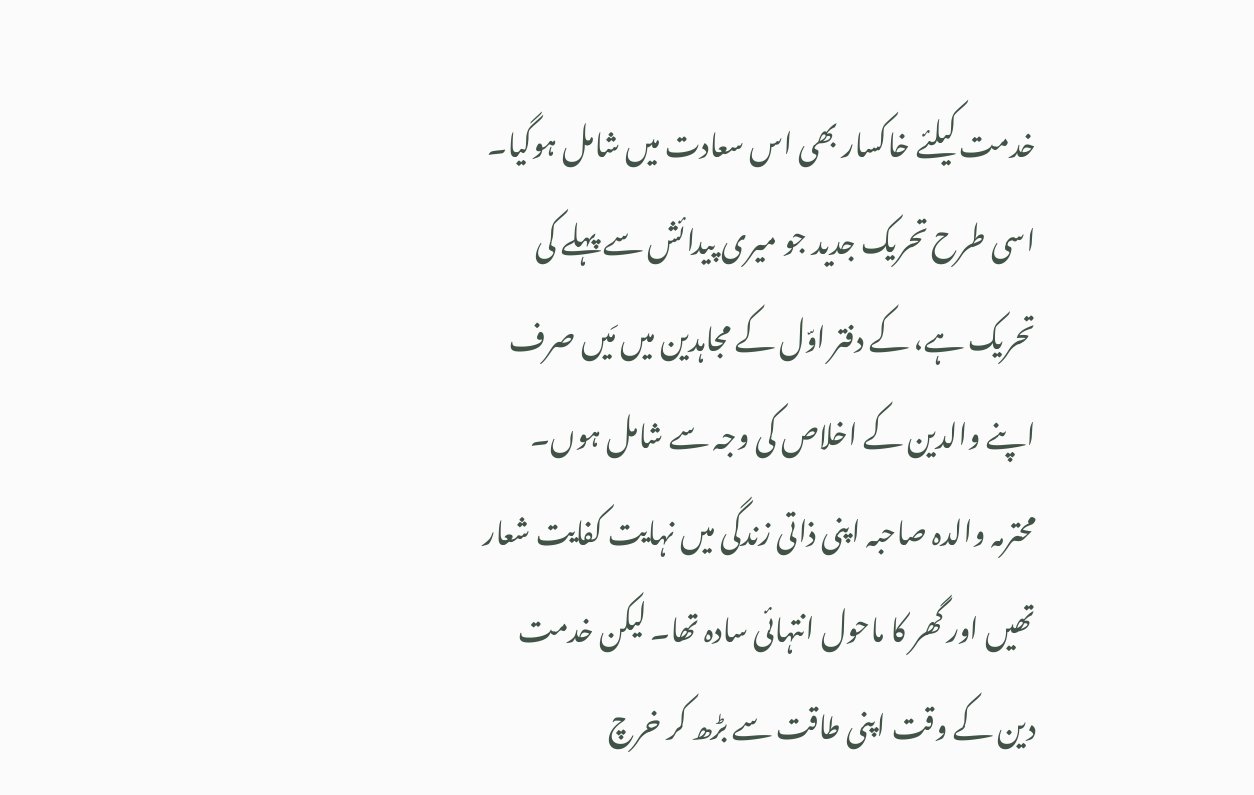خدمت کیلئے خاکسار بھی اس سعادت میں شامل ہوگیا۔ اسی طرح تحریک جدید جو میری پیدائش سے پہلے کی تحریک ہے، کے دفتر اوّل کے مجاہدین میں مَیں صرف اپنے والدین کے اخلاص کی وجہ سے شامل ہوں۔
محترمہ والدہ صاحبہ اپنی ذاتی زندگی میں نہایت کفایت شعار تھیں اور گھر کا ماحول انتہائی سادہ تھا۔ لیکن خدمت دین کے وقت اپنی طاقت سے بڑھ کر خرچ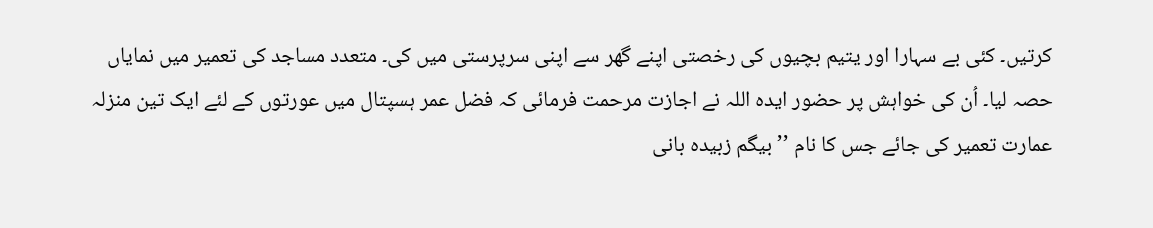کرتیں۔ کئی بے سہارا اور یتیم بچیوں کی رخصتی اپنے گھر سے اپنی سرپرستی میں کی۔ متعدد مساجد کی تعمیر میں نمایاں حصہ لیا۔ اُن کی خواہش پر حضور ایدہ اللہ نے اجازت مرحمت فرمائی کہ فضل عمر ہسپتال میں عورتوں کے لئے ایک تین منزلہ عمارت تعمیر کی جائے جس کا نام ’’بیگم زبیدہ بانی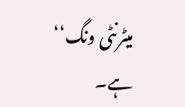میٹرنٹی ونگ‘‘ ہے۔